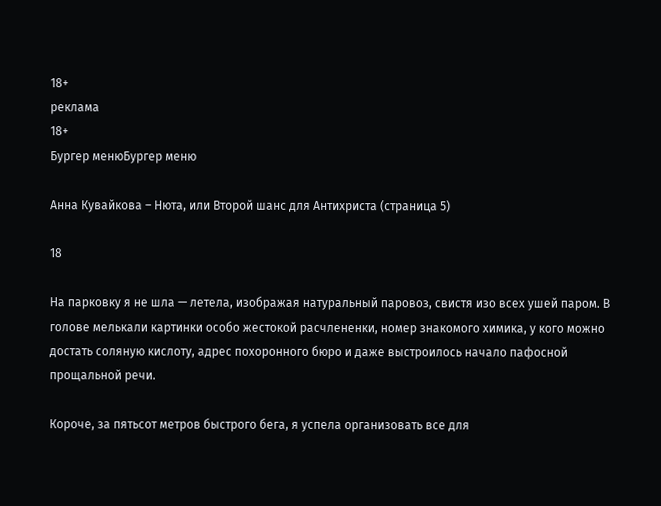18+
реклама
18+
Бургер менюБургер меню

Анна Кувайкова – Нюта, или Второй шанс для Антихриста (страница 5)

18

На парковку я не шла — летела, изображая натуральный паровоз, свистя изо всех ушей паром. В голове мелькали картинки особо жестокой расчлененки, номер знакомого химика, у кого можно достать соляную кислоту, адрес похоронного бюро и даже выстроилось начало пафосной прощальной речи.

Короче, за пятьсот метров быстрого бега, я успела организовать все для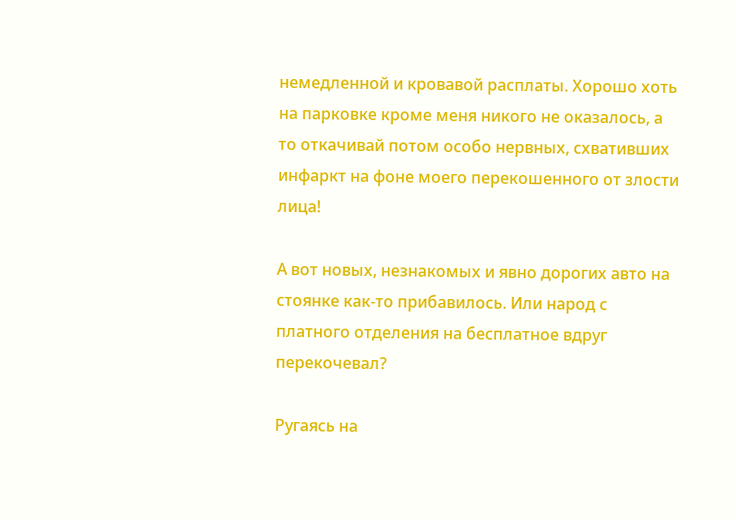немедленной и кровавой расплаты. Хорошо хоть на парковке кроме меня никого не оказалось, а то откачивай потом особо нервных, схвативших инфаркт на фоне моего перекошенного от злости лица!

А вот новых, незнакомых и явно дорогих авто на стоянке как-то прибавилось. Или народ с платного отделения на бесплатное вдруг перекочевал?

Ругаясь на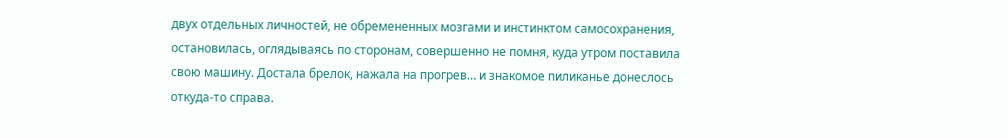двух отдельных личностей, не обремененных мозгами и инстинктом самосохранения, остановилась, оглядываясь по сторонам, совершенно не помня, куда утром поставила свою машину. Достала брелок, нажала на прогрев… и знакомое пиликанье донеслось откуда-то справа.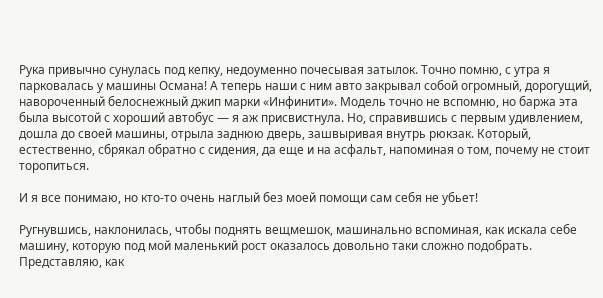Рука привычно сунулась под кепку, недоуменно почесывая затылок. Точно помню, с утра я парковалась у машины Османа! А теперь наши с ним авто закрывал собой огромный, дорогущий, навороченный белоснежный джип марки «Инфинити». Модель точно не вспомню, но баржа эта была высотой с хороший автобус — я аж присвистнула. Но, справившись с первым удивлением, дошла до своей машины, отрыла заднюю дверь, зашвыривая внутрь рюкзак. Который, естественно, сбрякал обратно с сидения, да еще и на асфальт, напоминая о том, почему не стоит торопиться.

И я все понимаю, но кто-то очень наглый без моей помощи сам себя не убьет!

Ругнувшись, наклонилась, чтобы поднять вещмешок, машинально вспоминая, как искала себе машину, которую под мой маленький рост оказалось довольно таки сложно подобрать. Представляю, как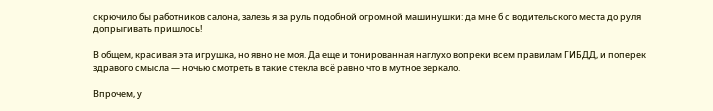скрючило бы работников салона, залезь я за руль подобной огромной машинушки: да мне б с водительского места до руля допрыгивать пришлось!

В общем, красивая эта игрушка, но явно не моя. Да еще и тонированная наглухо вопреки всем правилам ГИБДД, и поперек здравого смысла — ночью смотреть в такие стекла всё равно что в мутное зеркало.

Впрочем, у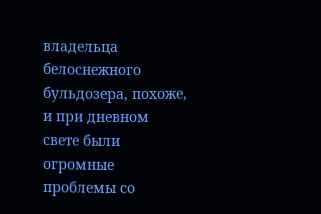владельца белоснежного бульдозера, похоже, и при дневном свете были огромные проблемы со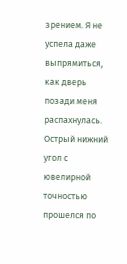зрением. Я не успела даже выпрямиться, как дверь позади меня распахнулась. Острый нижний угол с ювелирной точностью прошелся по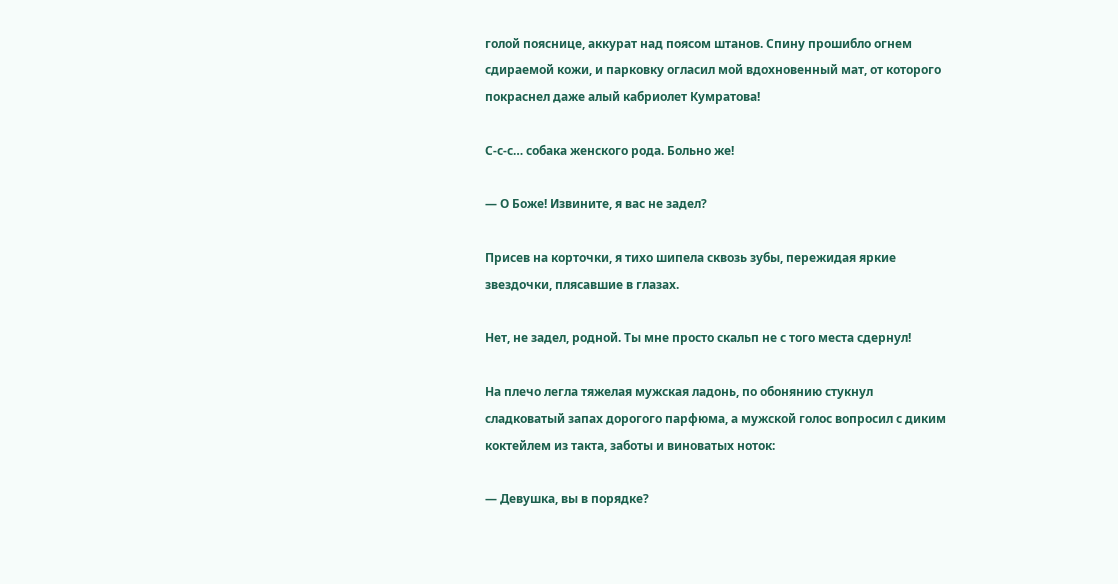голой пояснице, аккурат над поясом штанов. Спину прошибло огнем сдираемой кожи, и парковку огласил мой вдохновенный мат, от которого покраснел даже алый кабриолет Кумратова!

С-с-с… собака женского рода. Больно же!

— О Боже! Извините, я вас не задел?

Присев на корточки, я тихо шипела сквозь зубы, пережидая яркие звездочки, плясавшие в глазах.

Нет, не задел, родной. Ты мне просто скальп не с того места сдернул!

На плечо легла тяжелая мужская ладонь, по обонянию стукнул сладковатый запах дорогого парфюма, а мужской голос вопросил с диким коктейлем из такта, заботы и виноватых ноток:

— Девушка, вы в порядке?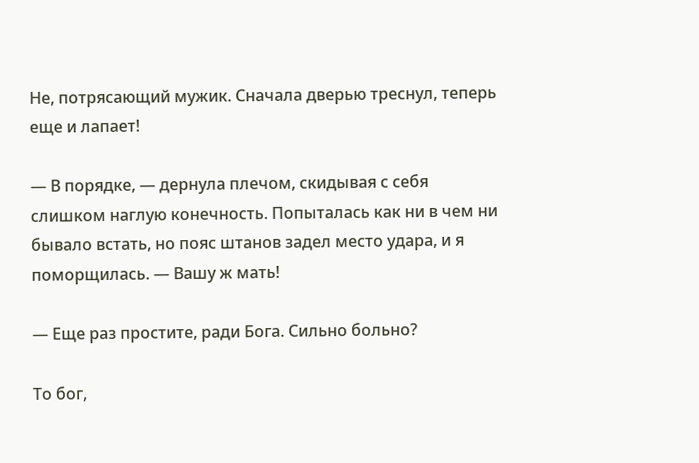Не, потрясающий мужик. Сначала дверью треснул, теперь еще и лапает!

— В порядке, — дернула плечом, скидывая с себя слишком наглую конечность. Попыталась как ни в чем ни бывало встать, но пояс штанов задел место удара, и я поморщилась. — Вашу ж мать!

— Еще раз простите, ради Бога. Сильно больно?

То бог,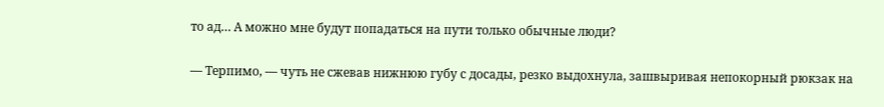то ад… А можно мне будут попадаться на пути только обычные люди?

— Терпимо, — чуть не сжевав нижнюю губу с досады, резко выдохнула, зашвыривая непокорный рюкзак на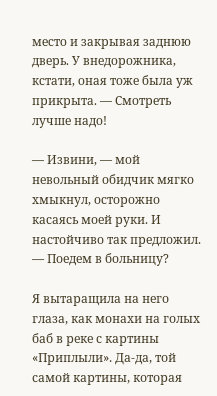место и закрывая заднюю дверь. У внедорожника, кстати, оная тоже была уж прикрыта. — Смотреть лучше надо!

— Извини, — мой невольный обидчик мягко хмыкнул, осторожно касаясь моей руки. И настойчиво так предложил. — Поедем в больницу?

Я вытаращила на него глаза, как монахи на голых баб в реке с картины «Приплыли». Да-да, той самой картины, которая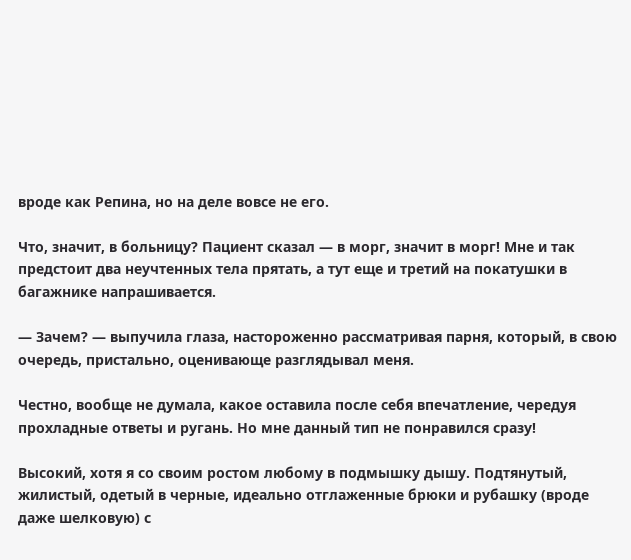вроде как Репина, но на деле вовсе не его.

Что, значит, в больницу? Пациент сказал — в морг, значит в морг! Мне и так предстоит два неучтенных тела прятать, а тут еще и третий на покатушки в багажнике напрашивается.

— Зачем? — выпучила глаза, настороженно рассматривая парня, который, в свою очередь, пристально, оценивающе разглядывал меня.

Честно, вообще не думала, какое оставила после себя впечатление, чередуя прохладные ответы и ругань. Но мне данный тип не понравился сразу!

Высокий, хотя я со своим ростом любому в подмышку дышу. Подтянутый, жилистый, одетый в черные, идеально отглаженные брюки и рубашку (вроде даже шелковую) с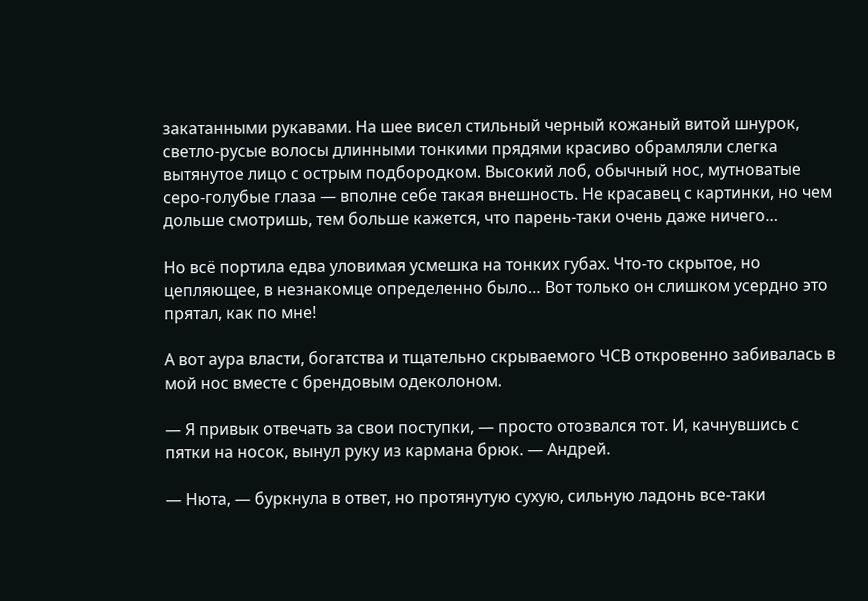закатанными рукавами. На шее висел стильный черный кожаный витой шнурок, светло-русые волосы длинными тонкими прядями красиво обрамляли слегка вытянутое лицо с острым подбородком. Высокий лоб, обычный нос, мутноватые серо-голубые глаза — вполне себе такая внешность. Не красавец с картинки, но чем дольше смотришь, тем больше кажется, что парень-таки очень даже ничего…

Но всё портила едва уловимая усмешка на тонких губах. Что-то скрытое, но цепляющее, в незнакомце определенно было… Вот только он слишком усердно это прятал, как по мне!

А вот аура власти, богатства и тщательно скрываемого ЧСВ откровенно забивалась в мой нос вместе с брендовым одеколоном.

— Я привык отвечать за свои поступки, — просто отозвался тот. И, качнувшись с пятки на носок, вынул руку из кармана брюк. — Андрей.

— Нюта, — буркнула в ответ, но протянутую сухую, сильную ладонь все-таки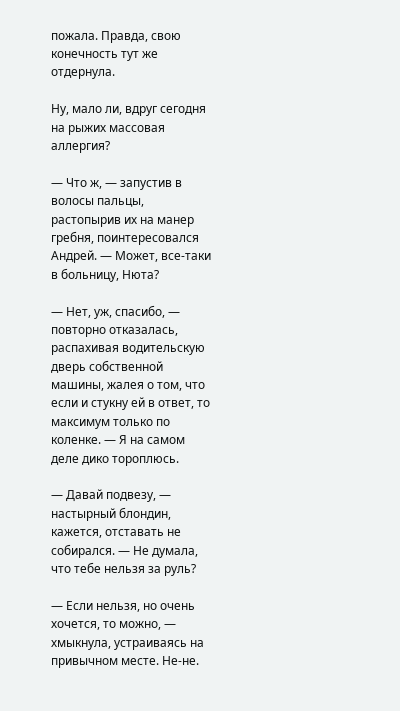пожала. Правда, свою конечность тут же отдернула.

Ну, мало ли, вдруг сегодня на рыжих массовая аллергия?

— Что ж, — запустив в волосы пальцы, растопырив их на манер гребня, поинтересовался Андрей. — Может, все-таки в больницу, Нюта?

— Нет, уж, спасибо, — повторно отказалась, распахивая водительскую дверь собственной машины, жалея о том, что если и стукну ей в ответ, то максимум только по коленке. — Я на самом деле дико тороплюсь.

— Давай подвезу, — настырный блондин, кажется, отставать не собирался. — Не думала, что тебе нельзя за руль?

— Если нельзя, но очень хочется, то можно, — хмыкнула, устраиваясь на привычном месте. Не-не.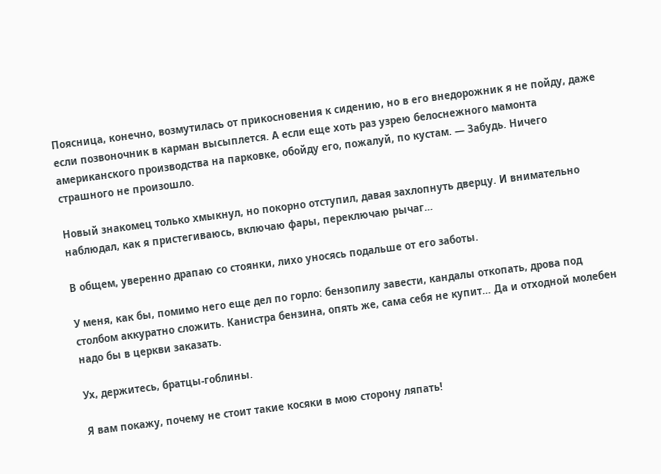Поясница, конечно, возмутилась от прикосновения к сидению, но в его внедорожник я не пойду, даже если позвоночник в карман высыплется. А если еще хоть раз узрею белоснежного мамонта американского производства на парковке, обойду его, пожалуй, по кустам. — Забудь. Ничего страшного не произошло.

Новый знакомец только хмыкнул, но покорно отступил, давая захлопнуть дверцу. И внимательно наблюдал, как я пристегиваюсь, включаю фары, переключаю рычаг…

В общем, уверенно драпаю со стоянки, лихо уносясь подальше от его заботы.

У меня, как бы, помимо него еще дел по горло: бензопилу завести, кандалы откопать, дрова под столбом аккуратно сложить. Канистра бензина, опять же, сама себя не купит… Да и отходной молебен надо бы в церкви заказать.

Ух, держитесь, братцы-гоблины.

Я вам покажу, почему не стоит такие косяки в мою сторону ляпать!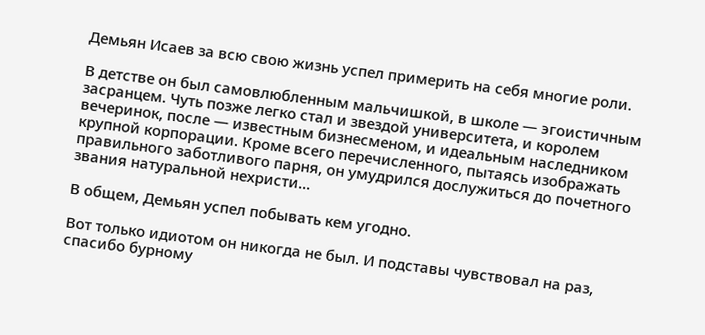Демьян Исаев за всю свою жизнь успел примерить на себя многие роли.

В детстве он был самовлюбленным мальчишкой, в школе — эгоистичным засранцем. Чуть позже легко стал и звездой университета, и королем вечеринок, после — известным бизнесменом, и идеальным наследником крупной корпорации. Кроме всего перечисленного, пытаясь изображать правильного заботливого парня, он умудрился дослужиться до почетного звания натуральной нехристи…

В общем, Демьян успел побывать кем угодно.

Вот только идиотом он никогда не был. И подставы чувствовал на раз, спасибо бурному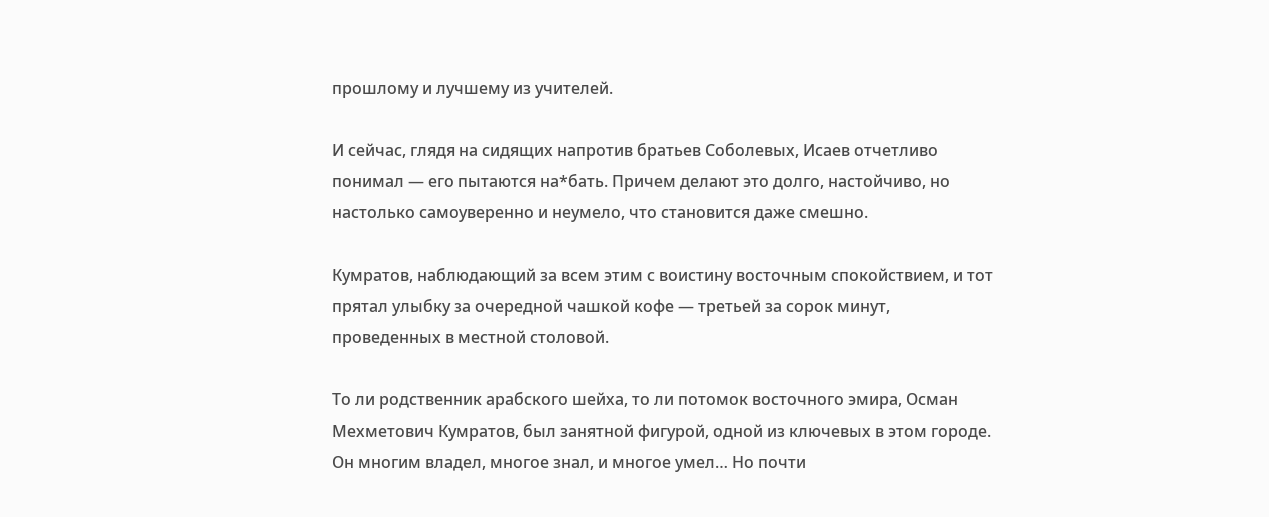прошлому и лучшему из учителей.

И сейчас, глядя на сидящих напротив братьев Соболевых, Исаев отчетливо понимал — его пытаются на*бать. Причем делают это долго, настойчиво, но настолько самоуверенно и неумело, что становится даже смешно.

Кумратов, наблюдающий за всем этим с воистину восточным спокойствием, и тот прятал улыбку за очередной чашкой кофе — третьей за сорок минут, проведенных в местной столовой.

То ли родственник арабского шейха, то ли потомок восточного эмира, Осман Мехметович Кумратов, был занятной фигурой, одной из ключевых в этом городе. Он многим владел, многое знал, и многое умел… Но почти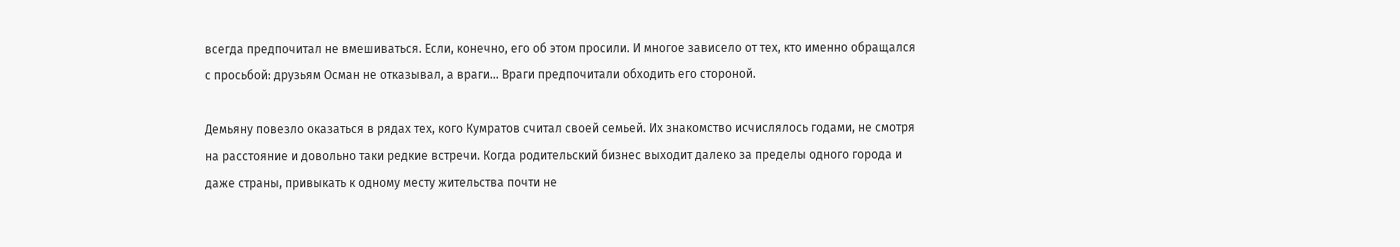всегда предпочитал не вмешиваться. Если, конечно, его об этом просили. И многое зависело от тех, кто именно обращался с просьбой: друзьям Осман не отказывал, а враги… Враги предпочитали обходить его стороной.

Демьяну повезло оказаться в рядах тех, кого Кумратов считал своей семьей. Их знакомство исчислялось годами, не смотря на расстояние и довольно таки редкие встречи. Когда родительский бизнес выходит далеко за пределы одного города и даже страны, привыкать к одному месту жительства почти не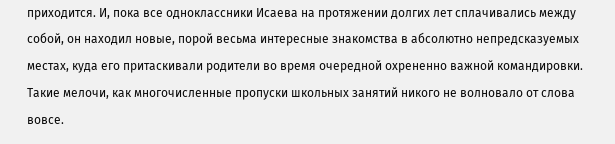приходится. И, пока все одноклассники Исаева на протяжении долгих лет сплачивались между собой, он находил новые, порой весьма интересные знакомства в абсолютно непредсказуемых местах, куда его притаскивали родители во время очередной охрененно важной командировки. Такие мелочи, как многочисленные пропуски школьных занятий никого не волновало от слова вовсе.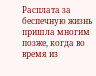Расплата за беспечную жизнь пришла многим позже, когда во время из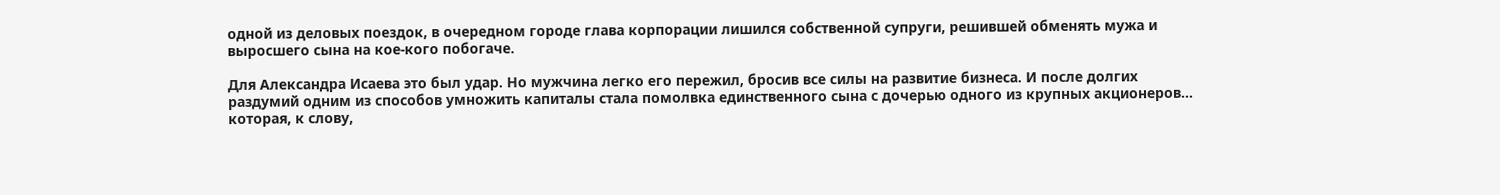одной из деловых поездок, в очередном городе глава корпорации лишился собственной супруги, решившей обменять мужа и выросшего сына на кое-кого побогаче.

Для Александра Исаева это был удар. Но мужчина легко его пережил, бросив все силы на развитие бизнеса. И после долгих раздумий одним из способов умножить капиталы стала помолвка единственного сына с дочерью одного из крупных акционеров… которая, к слову,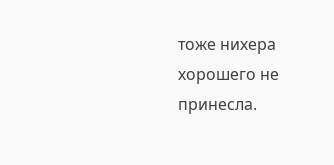тоже нихера хорошего не принесла.